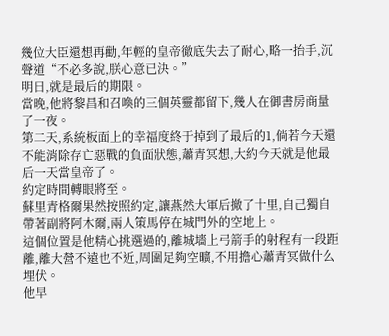幾位大臣還想再勸,年輕的皇帝徹底失去了耐心,略一抬手,沉聲道“不必多說,朕心意已決。”
明日,就是最后的期限。
當晚,他將黎昌和召喚的三個英靈都留下,幾人在御書房商量了一夜。
第二天,系統板面上的幸福度終于掉到了最后的1,倘若今天還不能消除存亡惡戰的負面狀態,蕭青冥想,大約今天就是他最后一天當皇帝了。
約定時間轉眼將至。
蘇里青格爾果然按照約定,讓燕然大軍后撤了十里,自己獨自帶著副將阿木爾,兩人策馬停在城門外的空地上。
這個位置是他精心挑選過的,離城墻上弓箭手的射程有一段距離,離大營不遠也不近,周圍足夠空曠,不用擔心蕭青冥做什么埋伏。
他早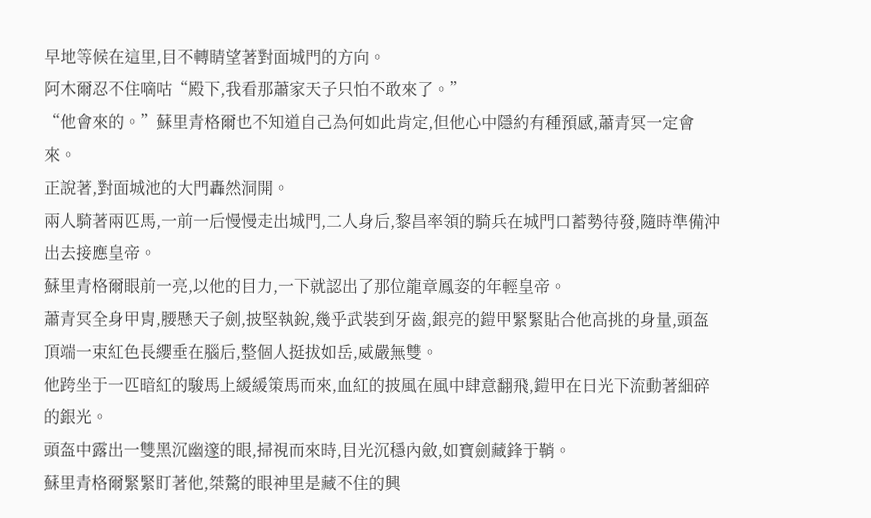早地等候在這里,目不轉睛望著對面城門的方向。
阿木爾忍不住嘀咕“殿下,我看那蕭家天子只怕不敢來了。”
“他會來的。”蘇里青格爾也不知道自己為何如此肯定,但他心中隱約有種預感,蕭青冥一定會來。
正說著,對面城池的大門轟然洞開。
兩人騎著兩匹馬,一前一后慢慢走出城門,二人身后,黎昌率領的騎兵在城門口蓄勢待發,隨時準備沖出去接應皇帝。
蘇里青格爾眼前一亮,以他的目力,一下就認出了那位龍章鳳姿的年輕皇帝。
蕭青冥全身甲胄,腰懸天子劍,披堅執銳,幾乎武裝到牙齒,銀亮的鎧甲緊緊貼合他高挑的身量,頭盔頂端一束紅色長纓垂在腦后,整個人挺拔如岳,威嚴無雙。
他跨坐于一匹暗紅的駿馬上緩緩策馬而來,血紅的披風在風中肆意翻飛,鎧甲在日光下流動著細碎的銀光。
頭盔中露出一雙黑沉幽邃的眼,掃視而來時,目光沉穩內斂,如寶劍藏鋒于鞘。
蘇里青格爾緊緊盯著他,桀驁的眼神里是藏不住的興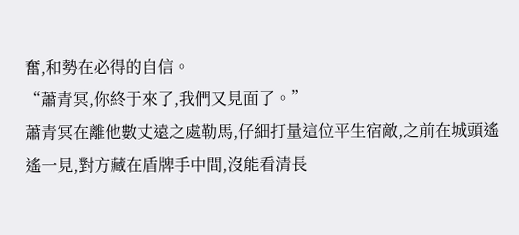奮,和勢在必得的自信。
“蕭青冥,你終于來了,我們又見面了。”
蕭青冥在離他數丈遠之處勒馬,仔細打量這位平生宿敵,之前在城頭遙遙一見,對方藏在盾牌手中間,沒能看清長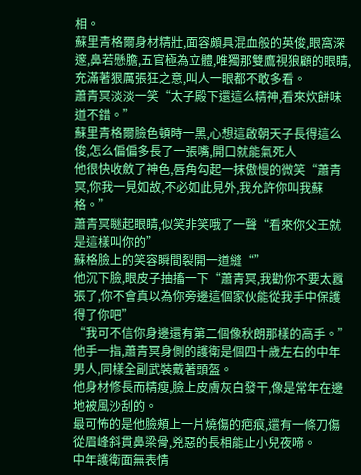相。
蘇里青格爾身材精壯,面容頗具混血般的英俊,眼窩深邃,鼻若懸膽,五官極為立體,唯獨那雙鷹視狼顧的眼睛,充滿著狠厲張狂之意,叫人一眼都不敢多看。
蕭青冥淡淡一笑“太子殿下還這么精神,看來炊餅味道不錯。”
蘇里青格爾臉色頓時一黑,心想這啟朝天子長得這么俊,怎么偏偏多長了一張嘴,開口就能氣死人
他很快收斂了神色,唇角勾起一抹傲慢的微笑“蕭青冥,你我一見如故,不必如此見外,我允許你叫我蘇格。”
蕭青冥瞇起眼睛,似笑非笑哦了一聲“看來你父王就是這樣叫你的”
蘇格臉上的笑容瞬間裂開一道縫“”
他沉下臉,眼皮子抽搐一下“蕭青冥,我勸你不要太囂張了,你不會真以為你旁邊這個家伙能從我手中保護得了你吧”
“我可不信你身邊還有第二個像秋朗那樣的高手。”
他手一指,蕭青冥身側的護衛是個四十歲左右的中年男人,同樣全副武裝戴著頭盔。
他身材修長而精瘦,臉上皮膚灰白發干,像是常年在邊地被風沙刮的。
最可怖的是他臉頰上一片燒傷的疤痕,還有一條刀傷從眉峰斜貫鼻梁骨,兇惡的長相能止小兒夜啼。
中年護衛面無表情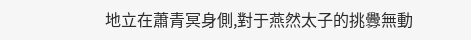地立在蕭青冥身側,對于燕然太子的挑釁無動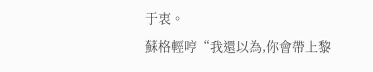于衷。
蘇格輕哼“我還以為,你會帶上黎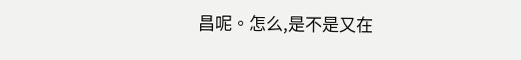昌呢。怎么,是不是又在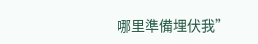哪里準備埋伏我”